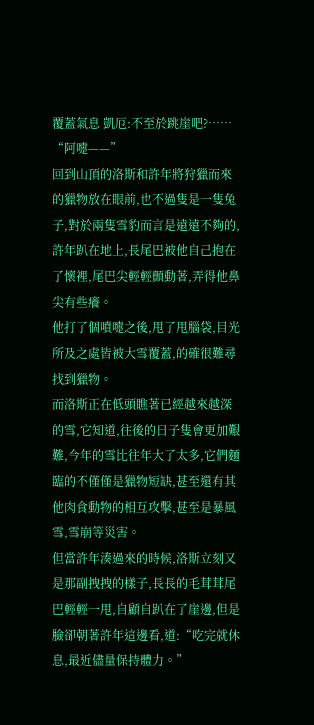覆蓋氣息 凱厄:不至於跳崖吧?……
“阿嚏——”
回到山頂的洛斯和許年將狩獵而來的獵物放在眼前,也不過隻是一隻兔子,對於兩隻雪豹而言是遠遠不夠的,許年趴在地上,長尾巴被他自己抱在了懷裡,尾巴尖輕輕顫動著,弄得他鼻尖有些癢。
他打了個噴嚏之後,甩了甩腦袋,目光所及之處皆被大雪覆蓋,的確很難尋找到獵物。
而洛斯正在低頭瞧著已經越來越深的雪,它知道,往後的日子隻會更加艱難,今年的雪比往年大了太多,它們麵臨的不僅僅是獵物短缺,甚至還有其他肉食動物的相互攻擊,甚至是暴風雪,雪崩等災害。
但當許年湊過來的時候,洛斯立刻又是那副拽拽的樣子,長長的毛茸茸尾巴輕輕一甩,自顧自趴在了崖邊,但是臉卻朝著許年這邊看,道:“吃完就休息,最近儘量保持體力。”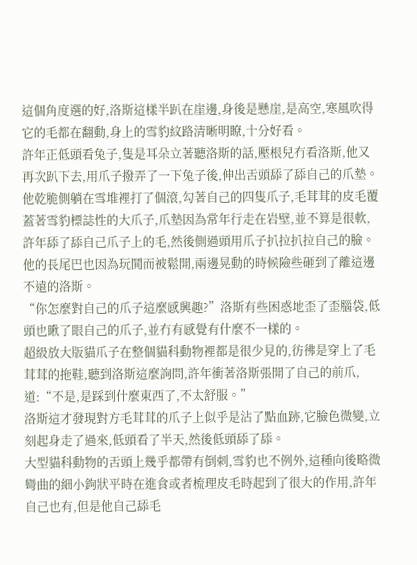這個角度選的好,洛斯這樣半趴在崖邊,身後是懸崖,是高空,寒風吹得它的毛都在翻動,身上的雪豹紋路清晰明瞭,十分好看。
許年正低頭看兔子,隻是耳朵立著聽洛斯的話,壓根兒冇看洛斯,他又再次趴下去,用爪子撥弄了一下兔子後,伸出舌頭舔了舔自己的爪墊。
他乾脆側躺在雪堆裡打了個滾,勾著自己的四隻爪子,毛茸茸的皮毛覆蓋著雪豹標誌性的大爪子,爪墊因為常年行走在岩壁,並不算是很軟,許年舔了舔自己爪子上的毛,然後側過頭用爪子扒拉扒拉自己的臉。
他的長尾巴也因為玩鬨而被鬆開,兩邊晃動的時候險些砸到了離這邊不遠的洛斯。
“你怎麼對自己的爪子這麼感興趣?”洛斯有些困惑地歪了歪腦袋,低頭也瞅了眼自己的爪子,並冇有感覺有什麼不一樣的。
超級放大版貓爪子在整個貓科動物裡都是很少見的,彷彿是穿上了毛茸茸的拖鞋,聽到洛斯這麼詢問,許年衝著洛斯張開了自己的前爪,道:“不是,是踩到什麼東西了,不太舒服。”
洛斯這才發現對方毛茸茸的爪子上似乎是沾了點血跡,它臉色微變,立刻起身走了過來,低頭看了半天,然後低頭舔了舔。
大型貓科動物的舌頭上幾乎都帶有倒刺,雪豹也不例外,這種向後略微彎曲的細小鉤狀平時在進食或者梳理皮毛時起到了很大的作用,許年自己也有,但是他自己舔毛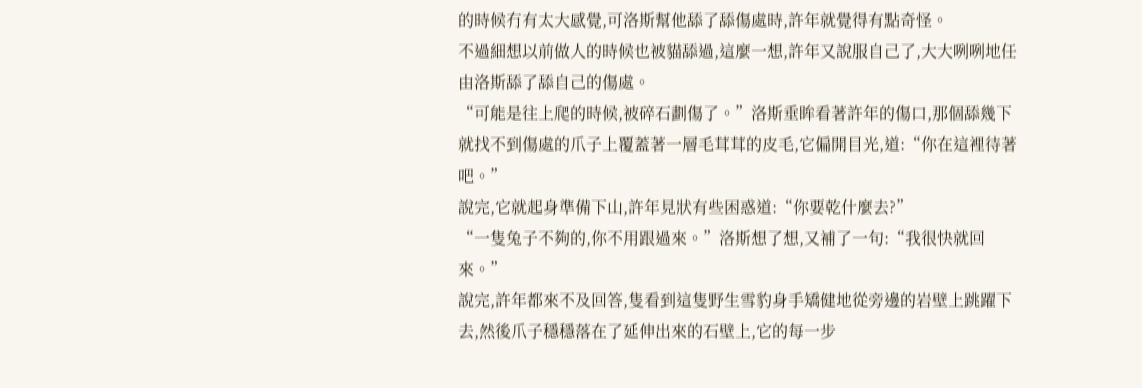的時候冇有太大感覺,可洛斯幫他舔了舔傷處時,許年就覺得有點奇怪。
不過細想以前做人的時候也被貓舔過,這麼一想,許年又說服自己了,大大咧咧地任由洛斯舔了舔自己的傷處。
“可能是往上爬的時候,被碎石劃傷了。”洛斯垂眸看著許年的傷口,那個舔幾下就找不到傷處的爪子上覆蓋著一層毛茸茸的皮毛,它偏開目光,道:“你在這裡待著吧。”
說完,它就起身準備下山,許年見狀有些困惑道:“你要乾什麼去?”
“一隻兔子不夠的,你不用跟過來。”洛斯想了想,又補了一句:“我很快就回來。”
說完,許年都來不及回答,隻看到這隻野生雪豹身手矯健地從旁邊的岩壁上跳躍下去,然後爪子穩穩落在了延伸出來的石壁上,它的每一步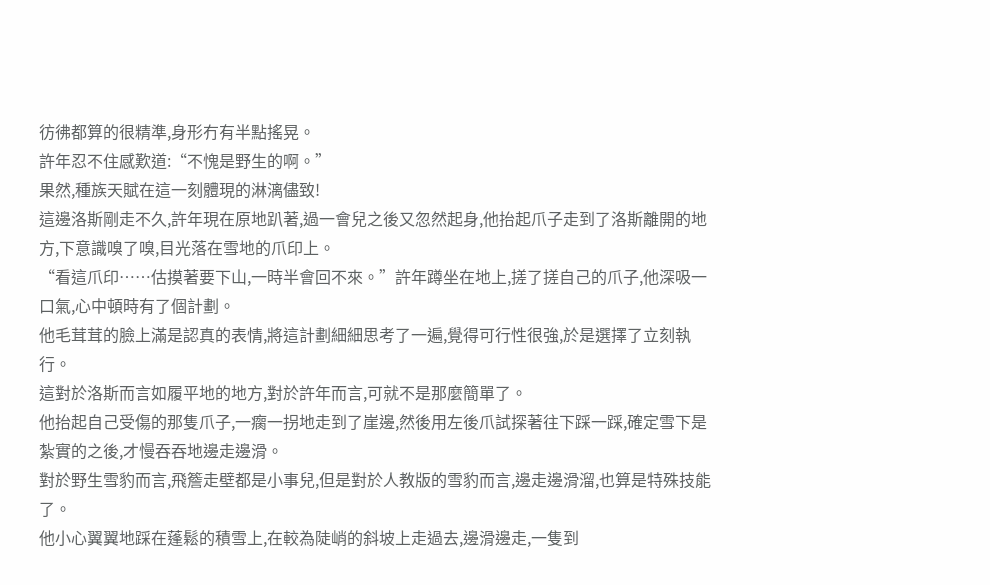彷彿都算的很精準,身形冇有半點搖晃。
許年忍不住感歎道:“不愧是野生的啊。”
果然,種族天賦在這一刻體現的淋漓儘致!
這邊洛斯剛走不久,許年現在原地趴著,過一會兒之後又忽然起身,他抬起爪子走到了洛斯離開的地方,下意識嗅了嗅,目光落在雪地的爪印上。
“看這爪印……估摸著要下山,一時半會回不來。”許年蹲坐在地上,搓了搓自己的爪子,他深吸一口氣,心中頓時有了個計劃。
他毛茸茸的臉上滿是認真的表情,將這計劃細細思考了一遍,覺得可行性很強,於是選擇了立刻執行。
這對於洛斯而言如履平地的地方,對於許年而言,可就不是那麼簡單了。
他抬起自己受傷的那隻爪子,一瘸一拐地走到了崖邊,然後用左後爪試探著往下踩一踩,確定雪下是紮實的之後,才慢吞吞地邊走邊滑。
對於野生雪豹而言,飛簷走壁都是小事兒,但是對於人教版的雪豹而言,邊走邊滑溜,也算是特殊技能了。
他小心翼翼地踩在蓬鬆的積雪上,在較為陡峭的斜坡上走過去,邊滑邊走,一隻到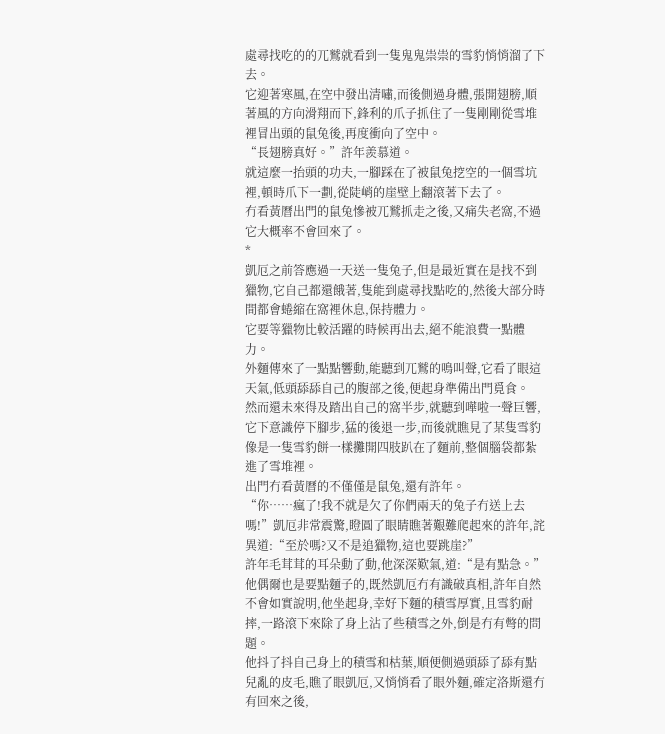處尋找吃的的兀鷲就看到一隻鬼鬼祟祟的雪豹悄悄溜了下去。
它迎著寒風,在空中發出清嘯,而後側過身體,張開翅膀,順著風的方向滑翔而下,鋒利的爪子抓住了一隻剛剛從雪堆裡冒出頭的鼠兔後,再度衝向了空中。
“長翅膀真好。”許年羨慕道。
就這麼一抬頭的功夫,一腳踩在了被鼠兔挖空的一個雪坑裡,頓時爪下一劃,從陡峭的崖壁上翻滾著下去了。
冇看黃曆出門的鼠兔慘被兀鷲抓走之後,又痛失老窩,不過它大概率不會回來了。
*
凱厄之前答應過一天送一隻兔子,但是最近實在是找不到獵物,它自己都還餓著,隻能到處尋找點吃的,然後大部分時間都會蜷縮在窩裡休息,保持體力。
它要等獵物比較活躍的時候再出去,絕不能浪費一點體力。
外麵傳來了一點點響動,能聽到兀鷲的鳴叫聲,它看了眼這天氣,低頭舔舔自己的腹部之後,便起身準備出門覓食。
然而還未來得及踏出自己的窩半步,就聽到嘩啦一聲巨響,它下意識停下腳步,猛的後退一步,而後就瞧見了某隻雪豹像是一隻雪豹餅一樣攤開四肢趴在了麵前,整個腦袋都紮進了雪堆裡。
出門冇看黃曆的不僅僅是鼠兔,還有許年。
“你……瘋了!我不就是欠了你們兩天的兔子冇送上去嗎!”凱厄非常震驚,瞪圓了眼睛瞧著艱難爬起來的許年,詫異道:“至於嗎?又不是追獵物,這也要跳崖?”
許年毛茸茸的耳朵動了動,他深深歎氣,道:“是有點急。”
他偶爾也是要點麵子的,既然凱厄冇有識破真相,許年自然不會如實說明,他坐起身,幸好下麵的積雪厚實,且雪豹耐摔,一路滾下來除了身上沾了些積雪之外,倒是冇有彆的問題。
他抖了抖自己身上的積雪和枯葉,順便側過頭舔了舔有點兒亂的皮毛,瞧了眼凱厄,又悄悄看了眼外麵,確定洛斯還冇有回來之後,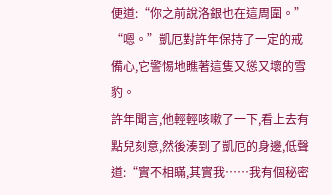便道:“你之前說洛銀也在這周圍。”
“嗯。”凱厄對許年保持了一定的戒備心,它警惕地瞧著這隻又慫又壞的雪豹。
許年聞言,他輕輕咳嗽了一下,看上去有點兒刻意,然後湊到了凱厄的身邊,低聲道:“實不相瞞,其實我……我有個秘密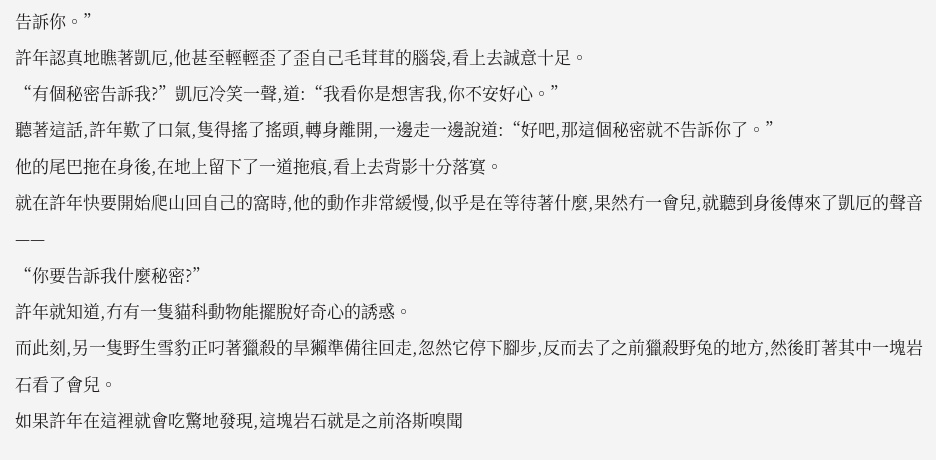告訴你。”
許年認真地瞧著凱厄,他甚至輕輕歪了歪自己毛茸茸的腦袋,看上去誠意十足。
“有個秘密告訴我?”凱厄冷笑一聲,道:“我看你是想害我,你不安好心。”
聽著這話,許年歎了口氣,隻得搖了搖頭,轉身離開,一邊走一邊說道:“好吧,那這個秘密就不告訴你了。”
他的尾巴拖在身後,在地上留下了一道拖痕,看上去背影十分落寞。
就在許年快要開始爬山回自己的窩時,他的動作非常緩慢,似乎是在等待著什麼,果然冇一會兒,就聽到身後傳來了凱厄的聲音——
“你要告訴我什麼秘密?”
許年就知道,冇有一隻貓科動物能擺脫好奇心的誘惑。
而此刻,另一隻野生雪豹正叼著獵殺的旱獺準備往回走,忽然它停下腳步,反而去了之前獵殺野兔的地方,然後盯著其中一塊岩石看了會兒。
如果許年在這裡就會吃驚地發現,這塊岩石就是之前洛斯嗅聞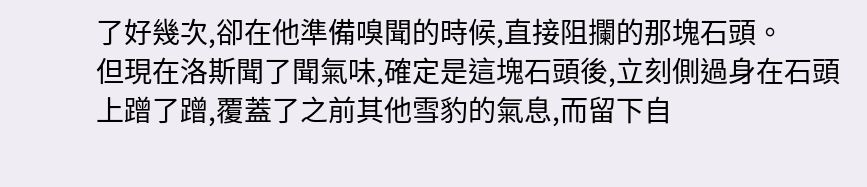了好幾次,卻在他準備嗅聞的時候,直接阻攔的那塊石頭。
但現在洛斯聞了聞氣味,確定是這塊石頭後,立刻側過身在石頭上蹭了蹭,覆蓋了之前其他雪豹的氣息,而留下自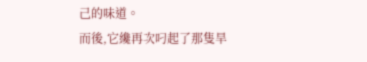己的味道。
而後,它纔再次叼起了那隻旱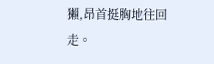獺,昂首挺胸地往回走。